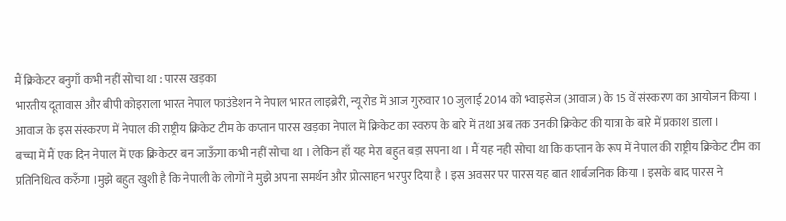मैं क्रिकेटर बनुगाँ कभी नहीं सोचा था : पारस खड़का
भारतीय दूतावास और बीपी कोइराला भारत नेपाल फाउंडेशन ने नेपाल भारत लाइब्रेरी, न्यू रोड में आज गुरुवार 10 जुलाई 2014 को भ्वाइसेज (आवाज) के 15 वें संस्करण का आयोजन किया ।
आवाज के इस संस्करण में नेपाल की राष्ट्रीय क्रिकेट टीम के कप्तान पारस खड़का नेपाल में क्रिकेट का स्वरुप के बारे में तथा अब तक उनकी क्रिकेट की यात्रा के बारे में प्रकाश डाला ।
बच्चा में मैं एक दिन नेपाल में एक क्रिकेटर बन जाऊँगा कभी नहीं सोचा था । लेकिन हाँ यह मेरा बहुत बड़ा सपना था । मैं यह नही सोचा था कि कप्तान के रूप में नेपाल की राष्ट्रीय क्रिकेट टीम का प्रतिनिधित्व करुँगा ।मुझे बहुत खुशी है कि नेपाली के लोगों ने मुझे अपना समर्थन और प्रोत्साहन भरपुर दिया है । इस अवसर पर पारस यह बात शार्बजनिक किया । इसके बाद पारस ने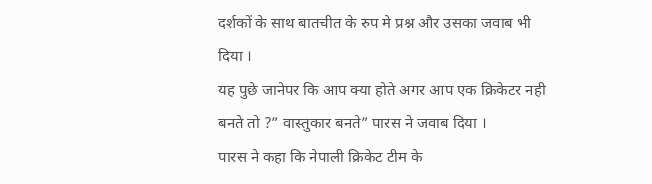दर्शकों के साथ बातचीत के रुप मे प्रश्न और उसका जवाब भी दिया ।
यह पुछे जानेपर कि आप क्या होते अगर आप एक क्रिकेटर नही बनते तो ?” वास्तुकार बनते” पारस ने जवाब दिया ।
पारस ने कहा कि नेपाली क्रिकेट टीम के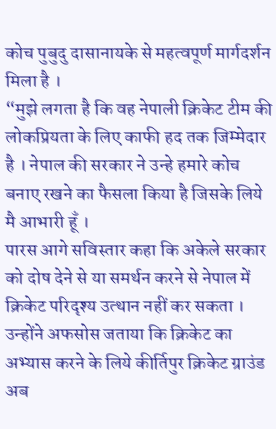कोच पुबुदु दासानायके से महत्वपूर्ण मार्गदर्शन मिला है ।
“मुझे लगता है कि वह नेपाली क्रिकेट टीम की लोकप्रियता के लिए काफी हद तक जिम्मेदार है । नेपाल की सरकार ने उन्हे हमारे कोच बनाए रखने का फैसला किया है जिसके लिये मै आभारी हूँ ।
पारस आगे सविस्तार कहा कि अकेले सरकार को दोष देने से या समर्थन करने से नेपाल में क्रिकेट परिदृश्य उत्थान नहीं कर सकता ।
उन्होंने अफसोस जताया कि क्रिकेट का अभ्यास करने के लिये कीर्तिपुर क्रिकेट ग्राउंड अब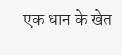एक धान के खेत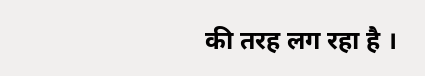की तरह लग रहा है ।